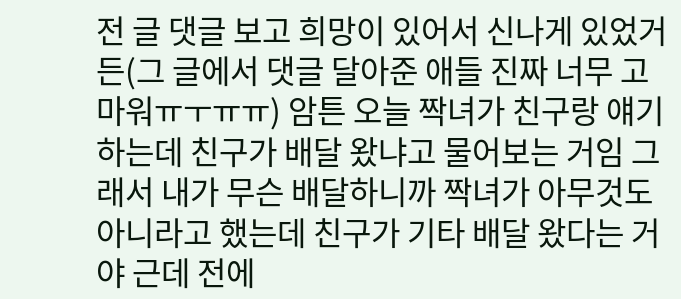전 글 댓글 보고 희망이 있어서 신나게 있었거든(그 글에서 댓글 달아준 애들 진짜 너무 고마워ㅠㅜㅠㅠ) 암튼 오늘 짝녀가 친구랑 얘기하는데 친구가 배달 왔냐고 물어보는 거임 그래서 내가 무슨 배달하니까 짝녀가 아무것도 아니라고 했는데 친구가 기타 배달 왔다는 거야 근데 전에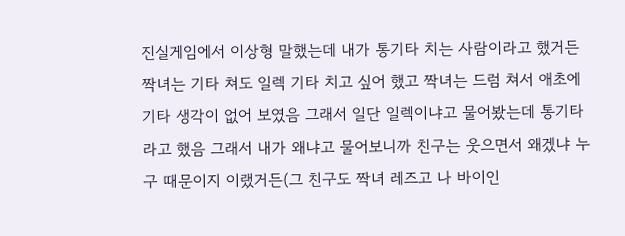진실게임에서 이상형 말했는데 내가 통기타 치는 사람이라고 했거든 짝녀는 기타 쳐도 일렉 기타 치고 싶어 했고 짝녀는 드럼 쳐서 애초에 기타 생각이 없어 보였음 그래서 일단 일렉이냐고 물어봤는데 통기타라고 했음 그래서 내가 왜냐고 물어보니까 친구는 웃으면서 왜겠냐 누구 때문이지 이랬거든(그 친구도 짝녀 레즈고 나 바이인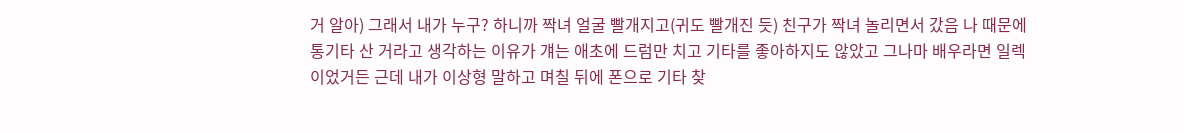거 알아) 그래서 내가 누구? 하니까 짝녀 얼굴 빨개지고(귀도 빨개진 듯) 친구가 짝녀 놀리면서 갔음 나 때문에 통기타 산 거라고 생각하는 이유가 걔는 애초에 드럼만 치고 기타를 좋아하지도 않았고 그나마 배우라면 일렉이었거든 근데 내가 이상형 말하고 며칠 뒤에 폰으로 기타 찾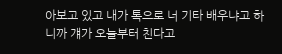아보고 있고 내가 톡으로 너 기타 배우냐고 하니까 걔가 오늘부터 친다고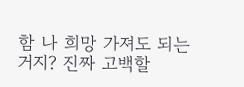함 나 희망 가져도 되는 거지? 진짜 고백할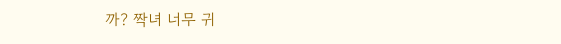까? 짝녀 너무 귀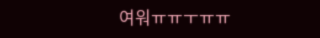여워ㅠㅠㅜㅠㅠ